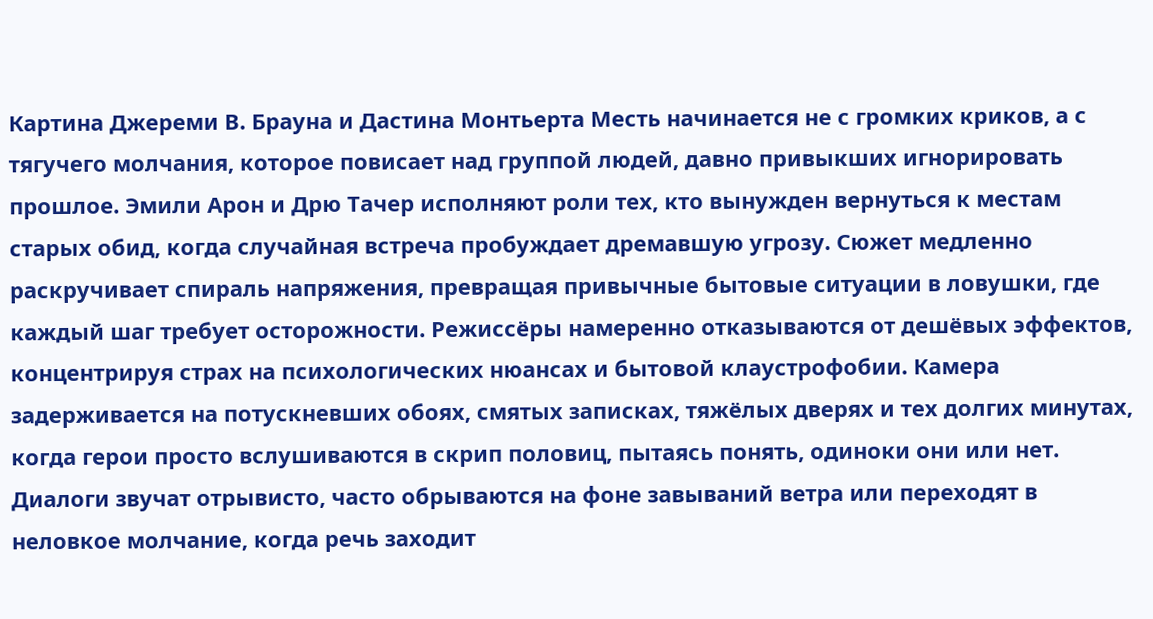Картина Джереми В. Брауна и Дастина Монтьерта Месть начинается не с громких криков, а с тягучего молчания, которое повисает над группой людей, давно привыкших игнорировать прошлое. Эмили Арон и Дрю Тачер исполняют роли тех, кто вынужден вернуться к местам старых обид, когда случайная встреча пробуждает дремавшую угрозу. Сюжет медленно раскручивает спираль напряжения, превращая привычные бытовые ситуации в ловушки, где каждый шаг требует осторожности. Режиссёры намеренно отказываются от дешёвых эффектов, концентрируя страх на психологических нюансах и бытовой клаустрофобии. Камера задерживается на потускневших обоях, смятых записках, тяжёлых дверях и тех долгих минутах, когда герои просто вслушиваются в скрип половиц, пытаясь понять, одиноки они или нет. Диалоги звучат отрывисто, часто обрываются на фоне завываний ветра или переходят в неловкое молчание, когда речь заходит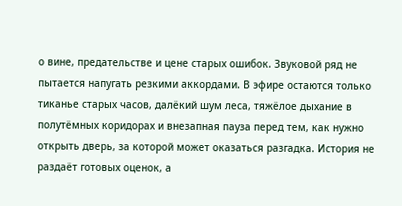о вине, предательстве и цене старых ошибок. Звуковой ряд не пытается напугать резкими аккордами. В эфире остаются только тиканье старых часов, далёкий шум леса, тяжёлое дыхание в полутёмных коридорах и внезапная пауза перед тем, как нужно открыть дверь, за которой может оказаться разгадка. История не раздаёт готовых оценок, а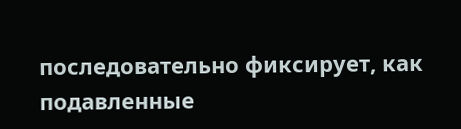последовательно фиксирует, как подавленные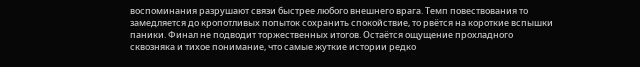воспоминания разрушают связи быстрее любого внешнего врага. Темп повествования то замедляется до кропотливых попыток сохранить спокойствие, то рвётся на короткие вспышки паники. Финал не подводит торжественных итогов. Остаётся ощущение прохладного сквозняка и тихое понимание, что самые жуткие истории редко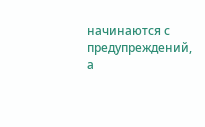начинаются с предупреждений, а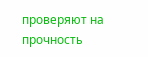проверяют на прочность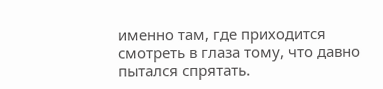именно там, где приходится смотреть в глаза тому, что давно пытался спрятать.